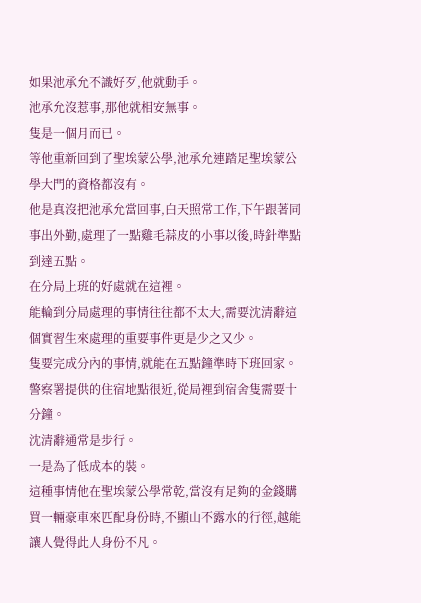如果池承允不識好歹,他就動手。
池承允沒惹事,那他就相安無事。
隻是一個月而已。
等他重新回到了聖埃蒙公學,池承允連踏足聖埃蒙公學大門的資格都沒有。
他是真沒把池承允當回事,白天照常工作,下午跟著同事出外勤,處理了一點雞毛蒜皮的小事以後,時針準點到達五點。
在分局上班的好處就在這裡。
能輪到分局處理的事情往往都不太大,需要沈清辭這個實習生來處理的重要事件更是少之又少。
隻要完成分內的事情,就能在五點鐘準時下班回家。
警察署提供的住宿地點很近,從局裡到宿舍隻需要十分鐘。
沈清辭通常是步行。
一是為了低成本的裝。
這種事情他在聖埃蒙公學常乾,當沒有足夠的金錢購買一輛豪車來匹配身份時,不顯山不露水的行徑,越能讓人覺得此人身份不凡。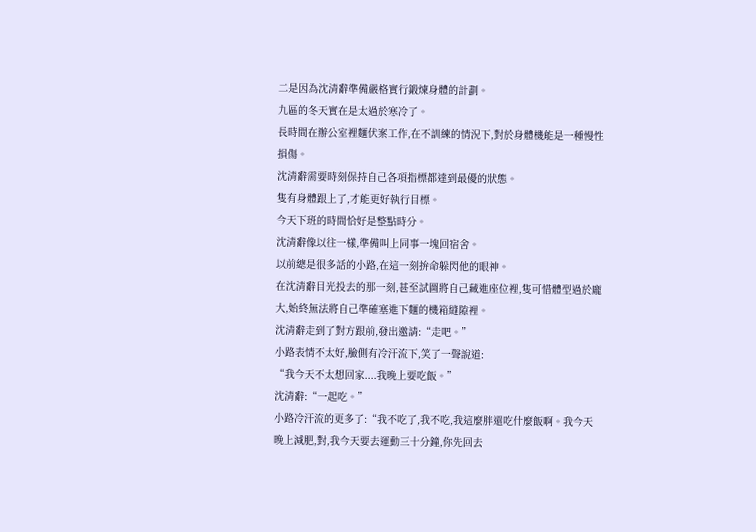二是因為沈清辭準備嚴格實行鍛煉身體的計劃。
九區的冬天實在是太過於寒冷了。
長時間在辦公室裡麵伏案工作,在不訓練的情況下,對於身體機能是一種慢性損傷。
沈清辭需要時刻保持自己各項指標都達到最優的狀態。
隻有身體跟上了,才能更好執行目標。
今天下班的時間恰好是整點時分。
沈清辭像以往一樣,準備叫上同事一塊回宿舍。
以前總是很多話的小路,在這一刻拚命躲閃他的眼神。
在沈清辭目光投去的那一刻,甚至試圖將自己藏進座位裡,隻可惜體型過於龐大,始終無法將自己準確塞進下麵的機箱縫隙裡。
沈清辭走到了對方跟前,發出邀請:“走吧。”
小路表情不太好,臉側有冷汗流下,笑了一聲說道:
“我今天不太想回家....我晚上要吃飯。”
沈清辭:“一起吃。”
小路冷汗流的更多了:“我不吃了,我不吃,我這麼胖還吃什麼飯啊。我今天晚上減肥,對,我今天要去運動三十分鐘,你先回去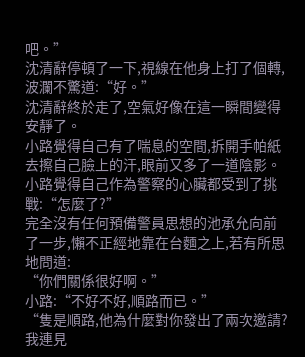吧。”
沈清辭停頓了一下,視線在他身上打了個轉,波瀾不驚道:“好。”
沈清辭終於走了,空氣好像在這一瞬間變得安靜了。
小路覺得自己有了喘息的空間,拆開手帕紙去擦自己臉上的汗,眼前又多了一道陰影。
小路覺得自己作為警察的心臟都受到了挑戰:“怎麼了?”
完全沒有任何預備警員思想的池承允向前了一步,懶不正經地靠在台麵之上,若有所思地問道:
“你們關係很好啊。”
小路:“不好不好,順路而已。”
“隻是順路,他為什麼對你發出了兩次邀請?我連見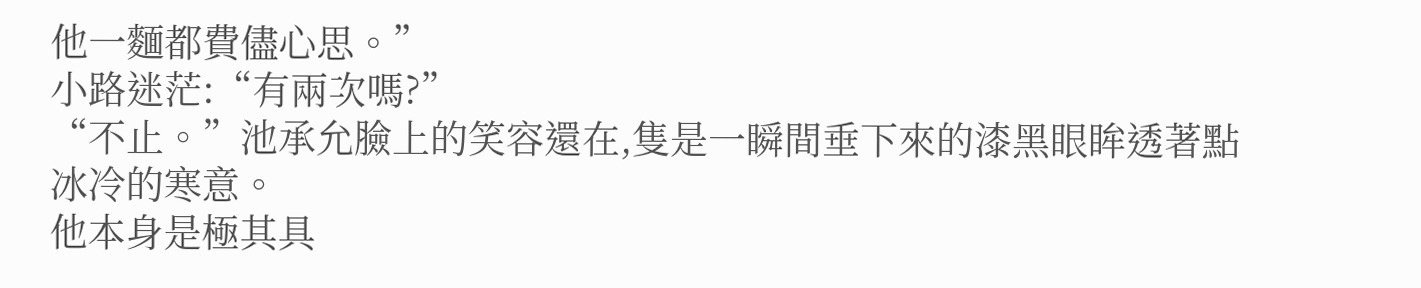他一麵都費儘心思。”
小路迷茫:“有兩次嗎?”
“不止。”池承允臉上的笑容還在,隻是一瞬間垂下來的漆黑眼眸透著點冰冷的寒意。
他本身是極其具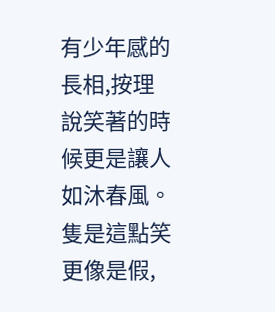有少年感的長相,按理說笑著的時候更是讓人如沐春風。
隻是這點笑更像是假,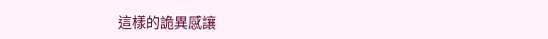這樣的詭異感讓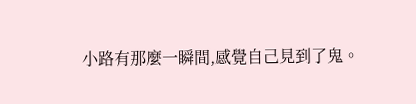小路有那麼一瞬間,感覺自己見到了鬼。